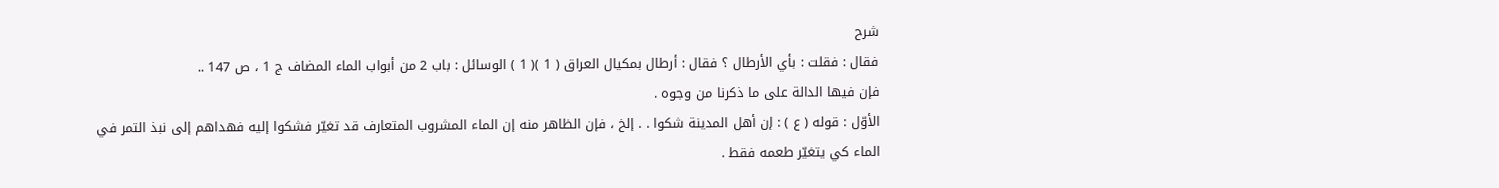شرح
فقال : فقلت : بأي الأرطال ؟ فقال : أرطال بمكيال العراق ( 1 )( 1 ) الوسائل : باب 2 من أبواب الماء المضاف ج 1 ، ص 147 ..
فإن فيها الدالة على ما ذكرنا من وجوه .
الأوّل : قوله ( ع ) : إن أهل المدينة شكوا . . إلخ ، فإن الظاهر منه إن الماء المشروب المتعارف قد تغيّر فشكوا إليه فهداهم إلى نبذ التمر في الماء كي يتغيّر طعمه فقط .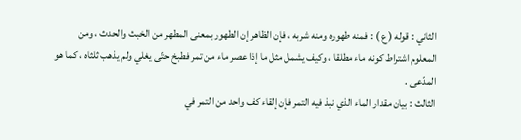الثاني : قوله ( ع ) : فمنه طهوره ومنه شربه ، فإن الظاهر إن الطهور بمعنى المطهر من الخبث والحدث ، ومن المعلوم اشتراط كونه ماء مطلقا ، وكيف يشمل مثل ما إذا عصر ماء من تمر فطبخ حتّى يغلي ولم يذهب ثلثاه ، كما هو المدّعى .
الثالث : بيان مقدار الماء الذي نبذ فيه التمر فإن إلقاء كف واحد من التمر في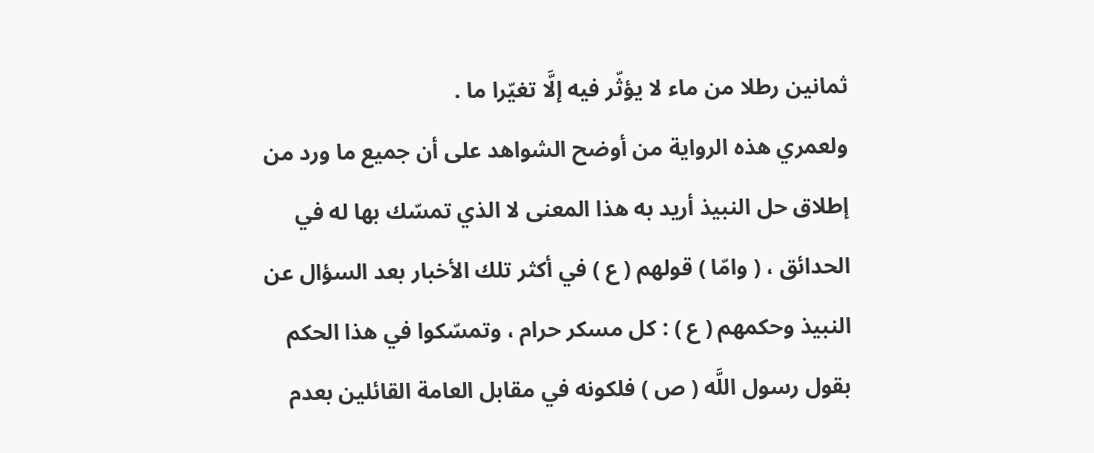ثمانين رطلا من ماء لا يؤثّر فيه إلَّا تغيّرا ما .
ولعمري هذه الرواية من أوضح الشواهد على أن جميع ما ورد من إطلاق حل النبيذ أريد به هذا المعنى لا الذي تمسّك بها له في الحدائق ، ( وامّا ) قولهم ( ع ) في أكثر تلك الأخبار بعد السؤال عن النبيذ وحكمهم ( ع ) : كل مسكر حرام ، وتمسّكوا في هذا الحكم بقول رسول اللَّه ( ص ) فلكونه في مقابل العامة القائلين بعدم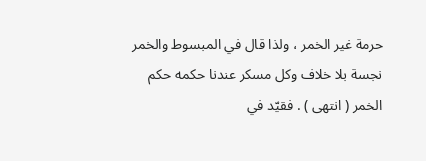حرمة غير الخمر ، ولذا قال في المبسوط والخمر نجسة بلا خلاف وكل مسكر عندنا حكمه حكم الخمر ( انتهى ) . فقيّد في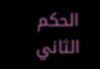الحكم الثاني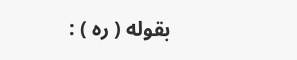بقوله ( ره ) :